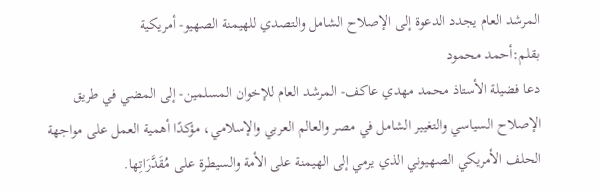المرشد العام يجدد الدعوة إلى الإصلاح الشامل والتصدي للهيمنة الصهيو- أمريكية
بقلم:أحمد محمود
دعا فضيلة الأستاذ محمد مهدي عاكف- المرشد العام للإخوان المسلمين- إلى المضي في طريق الإصلاح السياسي والتغيير الشامل في مصر والعالم العربي والإسلامي، مؤكدًا أهمية العمل على مواجهة الحلف الأمريكي الصهيوني الذي يرمي إلى الهيمنة على الأمة والسيطرة على مُقَدَّرَاتِها.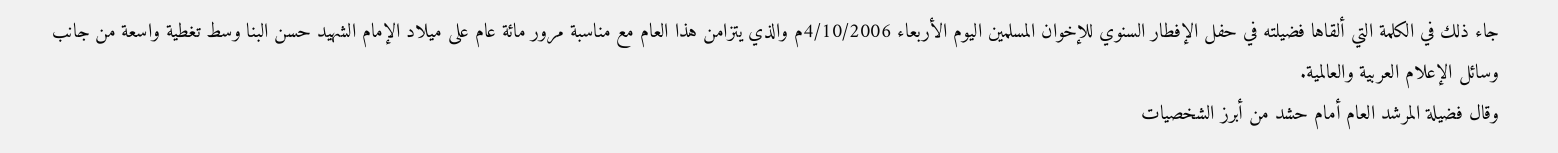جاء ذلك في الكلمة التي ألقاها فضيلته في حفل الإفطار السنوي للإخوان المسلمين اليوم الأربعاء 4/10/2006م والذي يتزامن هذا العام مع مناسبة مرور مائة عام على ميلاد الإمام الشهيد حسن البنا وسط تغطية واسعة من جانب وسائل الإعلام العربية والعالمية.
وقال فضيلة المرشد العام أمام حشد من أبرز الشخصيات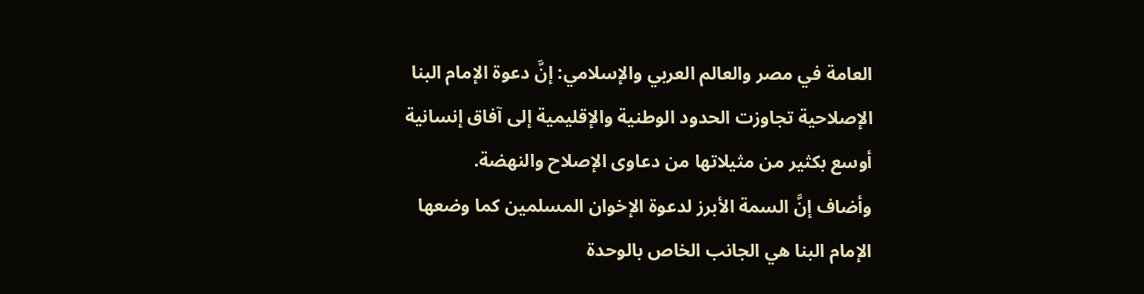العامة في مصر والعالم العربي والإسلامي: إنَّ دعوة الإمام البنا الإصلاحية تجاوزت الحدود الوطنية والإقليمية إلى آفاق إنسانية أوسع بكثير من مثيلاتها من دعاوى الإصلاح والنهضة.
وأضاف إنَّ السمة الأبرز لدعوة الإخوان المسلمين كما وضعها الإمام البنا هي الجانب الخاص بالوحدة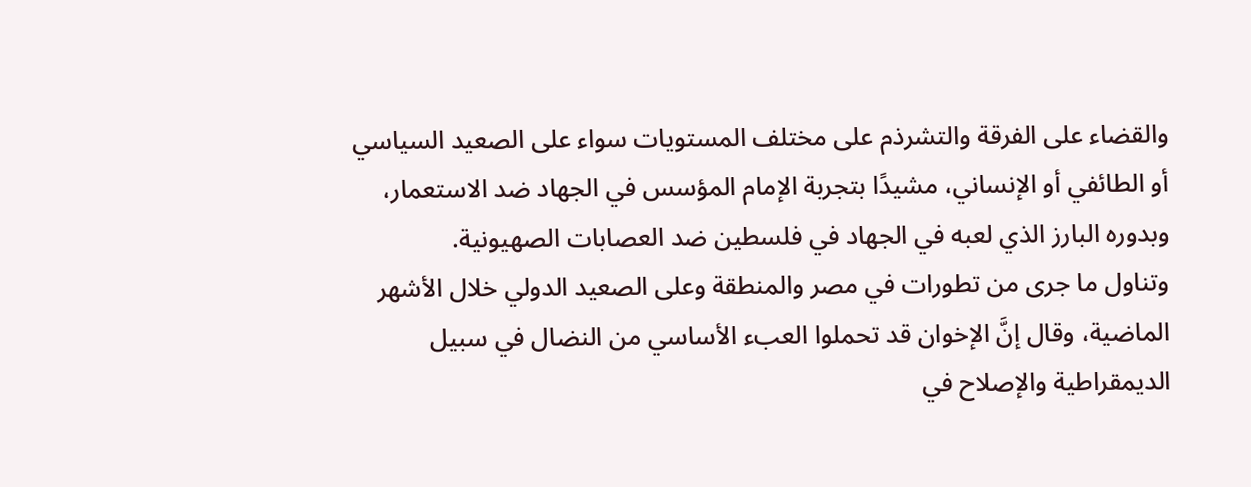والقضاء على الفرقة والتشرذم على مختلف المستويات سواء على الصعيد السياسي أو الطائفي أو الإنساني، مشيدًا بتجربة الإمام المؤسس في الجهاد ضد الاستعمار، وبدوره البارز الذي لعبه في الجهاد في فلسطين ضد العصابات الصهيونية.
وتناول ما جرى من تطورات في مصر والمنطقة وعلى الصعيد الدولي خلال الأشهر الماضية، وقال إنَّ الإخوان قد تحملوا العبء الأساسي من النضال في سبيل الديمقراطية والإصلاح في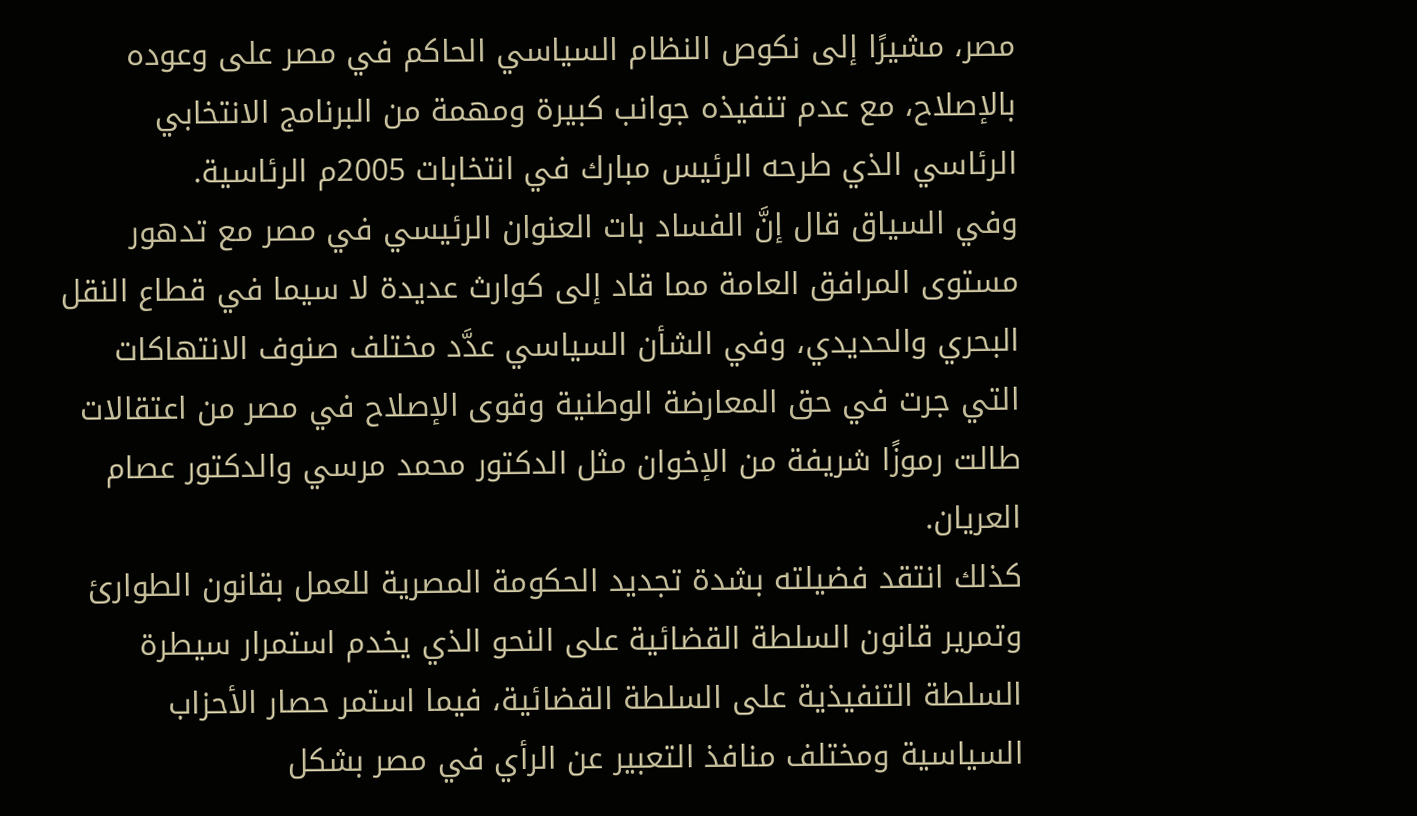مصر، مشيرًا إلى نكوص النظام السياسي الحاكم في مصر على وعوده بالإصلاح، مع عدم تنفيذه جوانب كبيرة ومهمة من البرنامج الانتخابي الرئاسي الذي طرحه الرئيس مبارك في انتخابات 2005م الرئاسية.
وفي السياق قال إنَّ الفساد بات العنوان الرئيسي في مصر مع تدهور مستوى المرافق العامة مما قاد إلى كوارث عديدة لا سيما في قطاع النقل البحري والحديدي، وفي الشأن السياسي عدَّد مختلف صنوف الانتهاكات التي جرت في حق المعارضة الوطنية وقوى الإصلاح في مصر من اعتقالات طالت رموزًا شريفة من الإخوان مثل الدكتور محمد مرسي والدكتور عصام العريان.
كذلك انتقد فضيلته بشدة تجديد الحكومة المصرية للعمل بقانون الطوارئ وتمرير قانون السلطة القضائية على النحو الذي يخدم استمرار سيطرة السلطة التنفيذية على السلطة القضائية، فيما استمر حصار الأحزاب السياسية ومختلف منافذ التعبير عن الرأي في مصر بشكل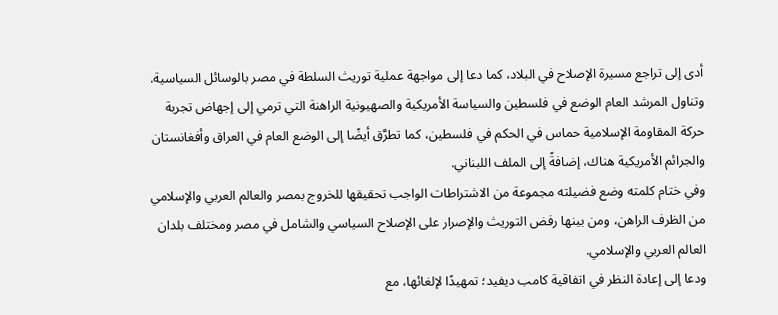أدى إلى تراجع مسيرة الإصلاح في البلاد، كما دعا إلى مواجهة عملية توريث السلطة في مصر بالوسائل السياسية.
وتناول المرشد العام الوضع في فلسطين والسياسة الأمريكية والصهيونية الراهنة التي ترمي إلى إجهاض تجربة حركة المقاومة الإسلامية حماس في الحكم في فلسطين، كما تطرَّق أيضًا إلى الوضع العام في العراق وأفغانستان والجرائم الأمريكية هناك، إضافةً إلى الملف اللبناني.
وفي ختام كلمته وضع فضيلته مجموعة من الاشتراطات الواجب تحقيقها للخروج بمصر والعالم العربي والإسلامي من الظرف الراهن، ومن بينها رفض التوريث والإصرار على الإصلاح السياسي والشامل في مصر ومختلف بلدان العالم العربي والإسلامي.
ودعا إلى إعادة النظر في اتفاقية كامب ديفيد؛ تمهيدًا لإلغائها، مع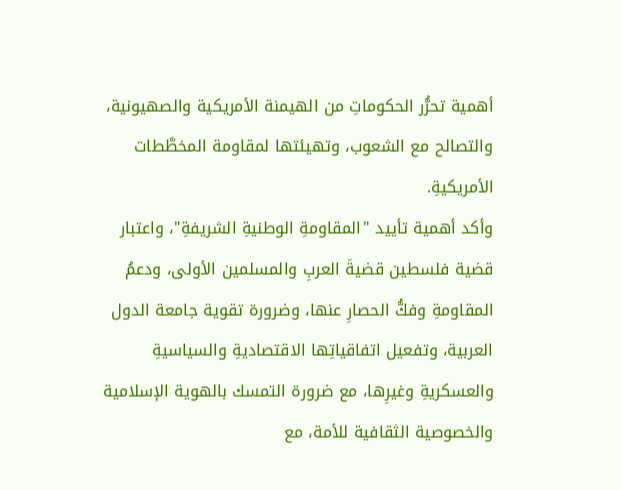أهمية تحرُّر الحكوماتِ من الهيمنة الأمريكية والصهيونية، والتصالح مع الشعوب، وتهيئتها لمقاومة المخطَّطات الأمريكيةِ.
وأكد أهمية تأييد "المقاومةِ الوطنيةِ الشريفةِ"، واعتبار قضية فلسطين قضيةَ العربِ والمسلمين الأولى، ودعمُ المقاومةِ وفكُّ الحصارِ عنها، وضرورة تقوية جامعة الدول العربية، وتفعيل اتفاقياتِها الاقتصاديةِ والسياسيةِ والعسكريةِ وغيرِها، مع ضرورة التمسك بالهوية الإسلامية والخصوصية الثقافية للأمة، مع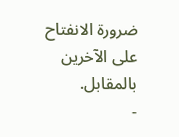ضرورة الانفتاح على الآخرين بالمقابل.
-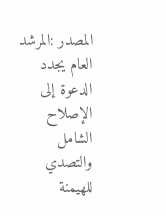المصدر :المرشد العام يجدد الدعوة إلى الإصلاح الشامل والتصدي للهيمنة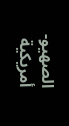الصهيو- أمريكية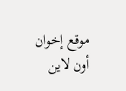موقع إخوان أون لاين